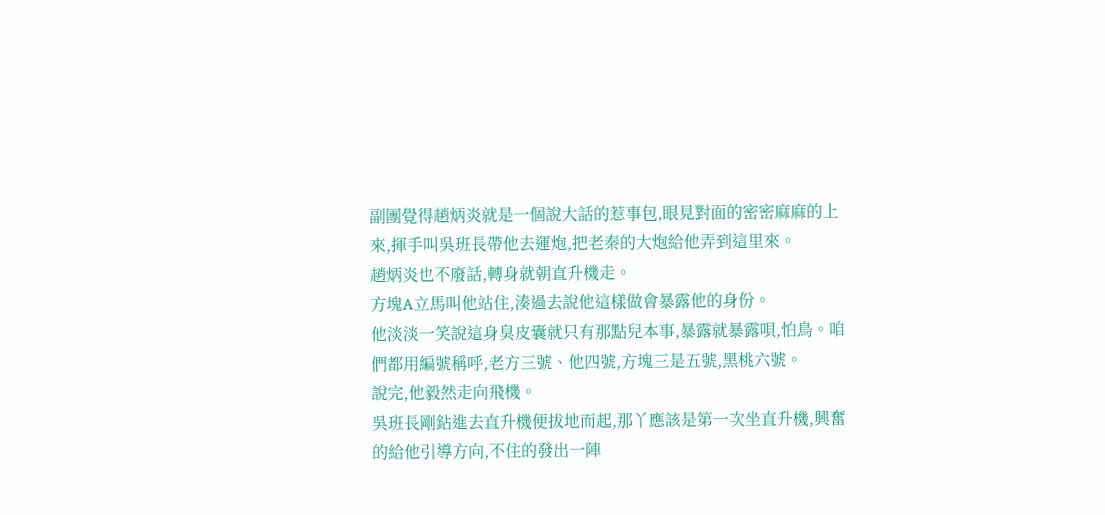副團覺得趙炳炎就是一個說大話的惹事包,眼見對面的密密麻麻的上來,揮手叫吳班長帶他去運炮,把老秦的大炮給他弄到這里來。
趙炳炎也不廢話,轉身就朝直升機走。
方塊A立馬叫他站住,湊過去說他這樣做會暴露他的身份。
他淡淡一笑說這身臭皮囊就只有那點兒本事,暴露就暴露唄,怕鳥。咱們都用編號稱呼,老方三號、他四號,方塊三是五號,黑桃六號。
說完,他毅然走向飛機。
吳班長剛鉆進去直升機便拔地而起,那丫應該是第一次坐直升機,興奮的給他引導方向,不住的發出一陣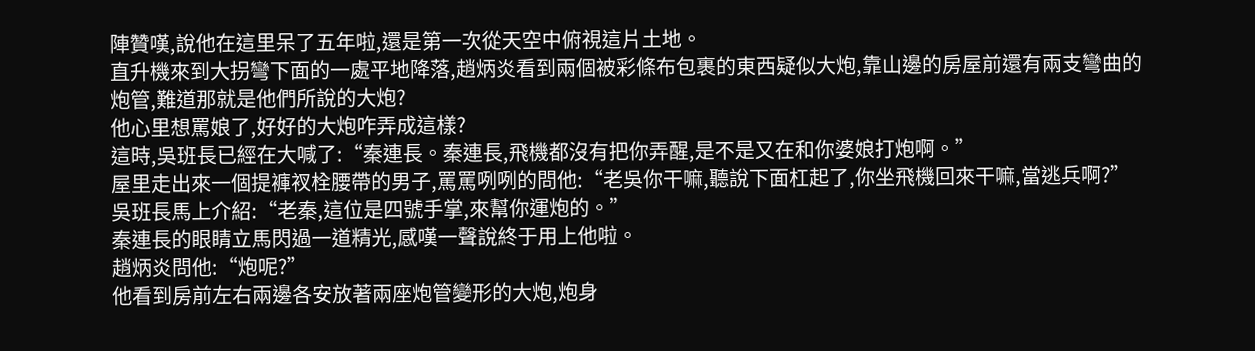陣贊嘆,說他在這里呆了五年啦,還是第一次從天空中俯視這片土地。
直升機來到大拐彎下面的一處平地降落,趙炳炎看到兩個被彩條布包裹的東西疑似大炮,靠山邊的房屋前還有兩支彎曲的炮管,難道那就是他們所說的大炮?
他心里想罵娘了,好好的大炮咋弄成這樣?
這時,吳班長已經在大喊了:“秦連長。秦連長,飛機都沒有把你弄醒,是不是又在和你婆娘打炮啊。”
屋里走出來一個提褲衩栓腰帶的男子,罵罵咧咧的問他:“老吳你干嘛,聽說下面杠起了,你坐飛機回來干嘛,當逃兵啊?”
吳班長馬上介紹:“老秦,這位是四號手掌,來幫你運炮的。”
秦連長的眼睛立馬閃過一道精光,感嘆一聲說終于用上他啦。
趙炳炎問他:“炮呢?”
他看到房前左右兩邊各安放著兩座炮管變形的大炮,炮身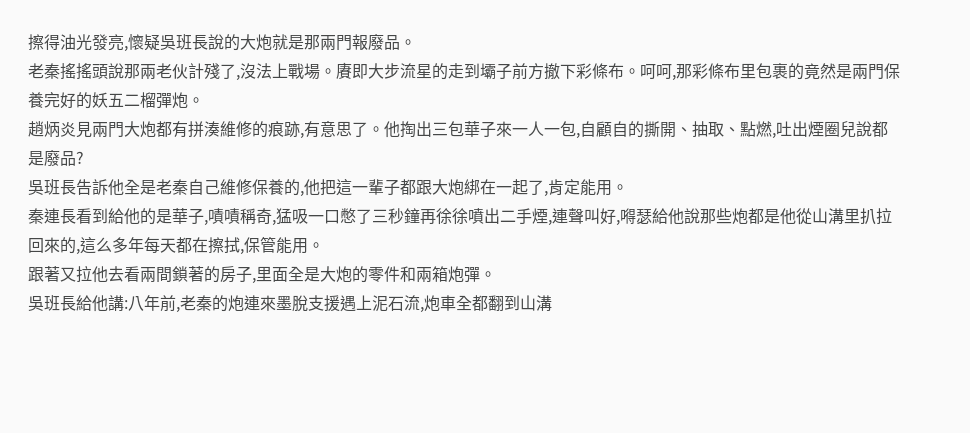擦得油光發亮,懷疑吳班長說的大炮就是那兩門報廢品。
老秦搖搖頭說那兩老伙計殘了,沒法上戰場。賡即大步流星的走到壩子前方撤下彩條布。呵呵,那彩條布里包裹的竟然是兩門保養完好的妖五二榴彈炮。
趙炳炎見兩門大炮都有拼湊維修的痕跡,有意思了。他掏出三包華子來一人一包,自顧自的撕開、抽取、點燃,吐出煙圈兒說都是廢品?
吳班長告訴他全是老秦自己維修保養的,他把這一輩子都跟大炮綁在一起了,肯定能用。
秦連長看到給他的是華子,嘖嘖稱奇,猛吸一口憋了三秒鐘再徐徐噴出二手煙,連聲叫好,嘚瑟給他說那些炮都是他從山溝里扒拉回來的,這么多年每天都在擦拭,保管能用。
跟著又拉他去看兩間鎖著的房子,里面全是大炮的零件和兩箱炮彈。
吳班長給他講:八年前,老秦的炮連來墨脫支援遇上泥石流,炮車全都翻到山溝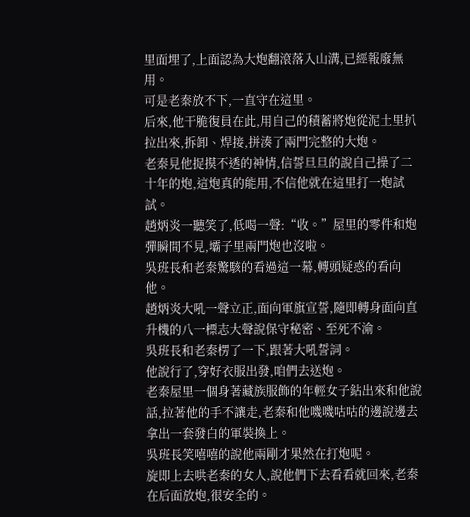里面埋了,上面認為大炮翻滾落入山溝,已經報廢無用。
可是老秦放不下,一直守在這里。
后來,他干脆復員在此,用自己的積蓄將炮從泥土里扒拉出來,拆卸、焊接,拼湊了兩門完整的大炮。
老秦見他捉摸不透的神情,信誓旦旦的說自己操了二十年的炮,這炮真的能用,不信他就在這里打一炮試試。
趙炳炎一聽笑了,低喝一聲:“收。”屋里的零件和炮彈瞬間不見,壩子里兩門炮也沒啦。
吳班長和老秦驚駭的看過這一幕,轉頭疑惑的看向他。
趙炳炎大吼一聲立正,面向軍旗宣誓,隨即轉身面向直升機的八一標志大聲說保守秘密、至死不渝。
吳班長和老秦楞了一下,跟著大吼誓詞。
他說行了,穿好衣服出發,咱們去送炮。
老秦屋里一個身著藏族服飾的年輕女子鉆出來和他說話,拉著他的手不讓走,老秦和他嘰嘰咕咕的邊說邊去拿出一套發白的軍裝換上。
吳班長笑嘻嘻的說他兩剛才果然在打炮呢。
旋即上去哄老秦的女人,說他們下去看看就回來,老秦在后面放炮,很安全的。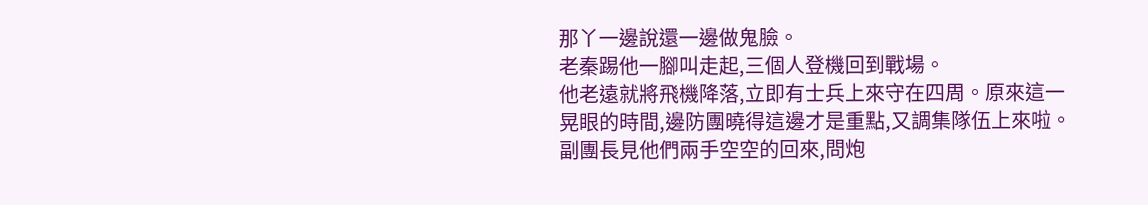那丫一邊說還一邊做鬼臉。
老秦踢他一腳叫走起,三個人登機回到戰場。
他老遠就將飛機降落,立即有士兵上來守在四周。原來這一晃眼的時間,邊防團曉得這邊才是重點,又調集隊伍上來啦。
副團長見他們兩手空空的回來,問炮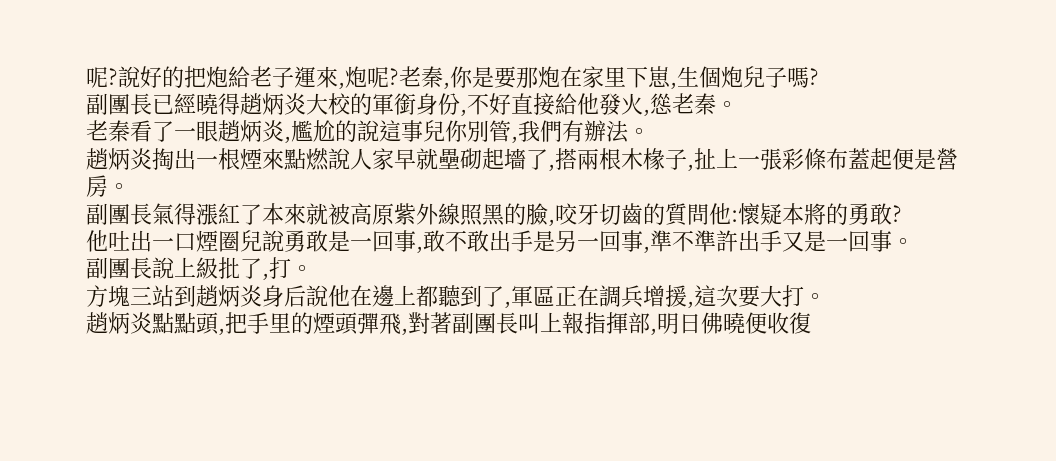呢?說好的把炮給老子運來,炮呢?老秦,你是要那炮在家里下崽,生個炮兒子嗎?
副團長已經曉得趙炳炎大校的軍銜身份,不好直接給他發火,慫老秦。
老秦看了一眼趙炳炎,尷尬的說這事兒你別管,我們有辦法。
趙炳炎掏出一根煙來點燃說人家早就壘砌起墻了,搭兩根木椽子,扯上一張彩條布蓋起便是營房。
副團長氣得漲紅了本來就被高原紫外線照黑的臉,咬牙切齒的質問他:懷疑本將的勇敢?
他吐出一口煙圈兒說勇敢是一回事,敢不敢出手是另一回事,準不準許出手又是一回事。
副團長說上級批了,打。
方塊三站到趙炳炎身后說他在邊上都聽到了,軍區正在調兵增援,這次要大打。
趙炳炎點點頭,把手里的煙頭彈飛,對著副團長叫上報指揮部,明日佛曉便收復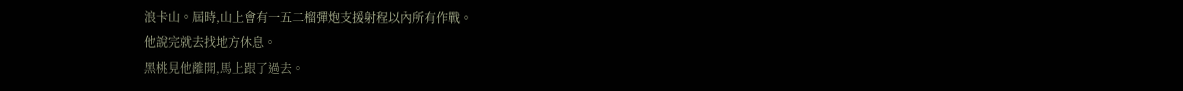浪卡山。屆時,山上會有一五二榴彈炮支援射程以內所有作戰。
他說完就去找地方休息。
黑桃見他離開,馬上跟了過去。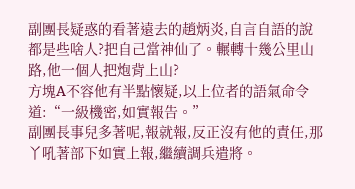副團長疑惑的看著遠去的趙炳炎,自言自語的說都是些啥人?把自己當神仙了。輾轉十幾公里山路,他一個人把炮背上山?
方塊A不容他有半點懷疑,以上位者的語氣命令道:“一級機密,如實報告。”
副團長事兒多著呢,報就報,反正沒有他的責任,那丫吼著部下如實上報,繼續調兵遣將。